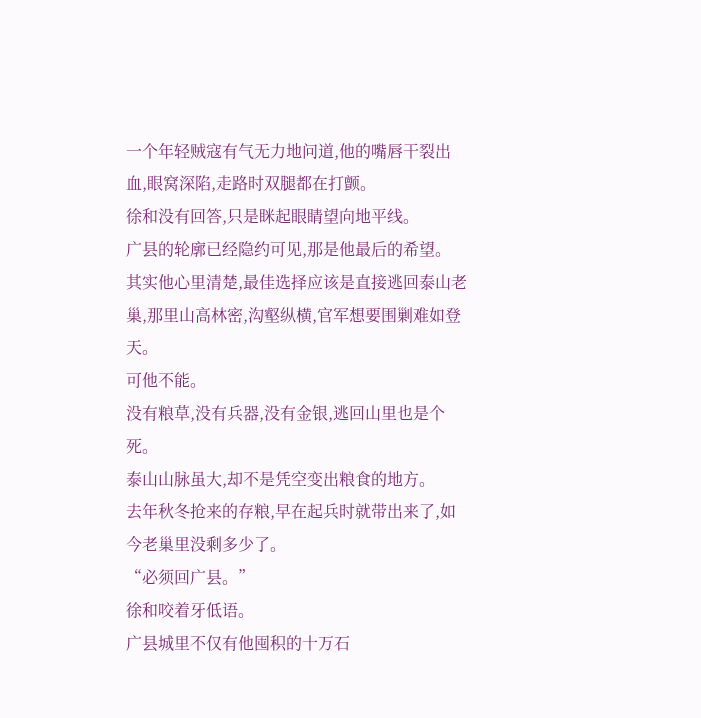一个年轻贼寇有气无力地问道,他的嘴唇干裂出血,眼窝深陷,走路时双腿都在打颤。
徐和没有回答,只是眯起眼睛望向地平线。
广县的轮廓已经隐约可见,那是他最后的希望。
其实他心里清楚,最佳选择应该是直接逃回泰山老巢,那里山高林密,沟壑纵横,官军想要围剿难如登天。
可他不能。
没有粮草,没有兵器,没有金银,逃回山里也是个死。
泰山山脉虽大,却不是凭空变出粮食的地方。
去年秋冬抢来的存粮,早在起兵时就带出来了,如今老巢里没剩多少了。
“必须回广县。”
徐和咬着牙低语。
广县城里不仅有他囤积的十万石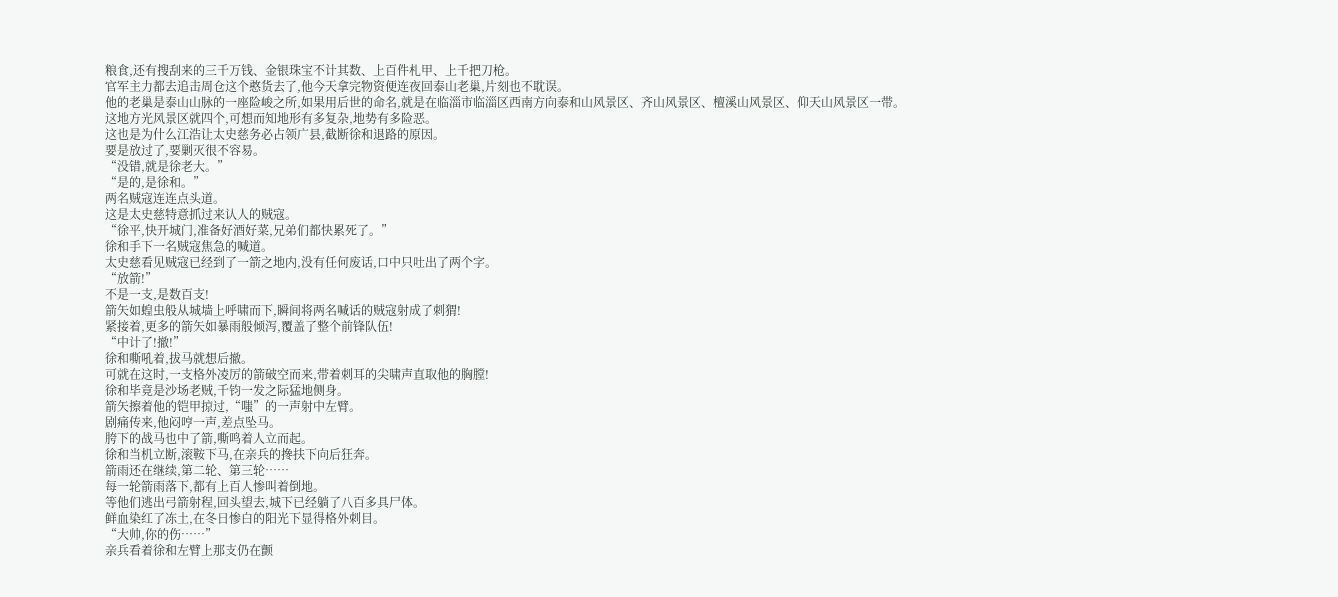粮食,还有搜刮来的三千万钱、金银珠宝不计其数、上百件札甲、上千把刀枪。
官军主力都去追击周仓这个憨货去了,他今天拿完物资便连夜回泰山老巢,片刻也不耽误。
他的老巢是泰山山脉的一座险峻之所,如果用后世的命名,就是在临淄市临淄区西南方向泰和山风景区、齐山风景区、檀溪山风景区、仰天山风景区一带。
这地方光风景区就四个,可想而知地形有多复杂,地势有多险恶。
这也是为什么江浩让太史慈务必占领广县,截断徐和退路的原因。
要是放过了,要剿灭很不容易。
“没错,就是徐老大。”
“是的,是徐和。”
两名贼寇连连点头道。
这是太史慈特意抓过来认人的贼寇。
“徐平,快开城门,准备好酒好菜,兄弟们都快累死了。”
徐和手下一名贼寇焦急的喊道。
太史慈看见贼寇已经到了一箭之地内,没有任何废话,口中只吐出了两个字。
“放箭!”
不是一支,是数百支!
箭矢如蝗虫般从城墙上呼啸而下,瞬间将两名喊话的贼寇射成了刺猬!
紧接着,更多的箭矢如暴雨般倾泻,覆盖了整个前锋队伍!
“中计了!撤!”
徐和嘶吼着,拔马就想后撤。
可就在这时,一支格外凌厉的箭破空而来,带着刺耳的尖啸声直取他的胸膛!
徐和毕竟是沙场老贼,千钧一发之际猛地侧身。
箭矢擦着他的铠甲掠过,“嗤”的一声射中左臂。
剧痛传来,他闷哼一声,差点坠马。
胯下的战马也中了箭,嘶鸣着人立而起。
徐和当机立断,滚鞍下马,在亲兵的搀扶下向后狂奔。
箭雨还在继续,第二轮、第三轮……
每一轮箭雨落下,都有上百人惨叫着倒地。
等他们逃出弓箭射程,回头望去,城下已经躺了八百多具尸体。
鲜血染红了冻土,在冬日惨白的阳光下显得格外刺目。
“大帅,你的伤……”
亲兵看着徐和左臂上那支仍在颤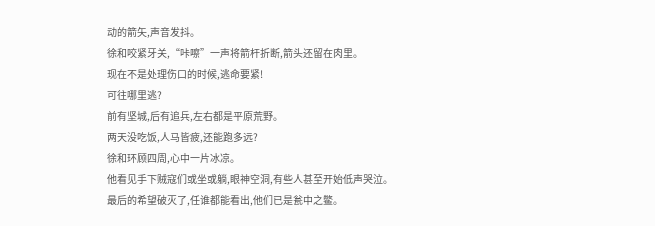动的箭矢,声音发抖。
徐和咬紧牙关,“咔嚓”一声将箭杆折断,箭头还留在肉里。
现在不是处理伤口的时候,逃命要紧!
可往哪里逃?
前有坚城,后有追兵,左右都是平原荒野。
两天没吃饭,人马皆疲,还能跑多远?
徐和环顾四周,心中一片冰凉。
他看见手下贼寇们或坐或躺,眼神空洞,有些人甚至开始低声哭泣。
最后的希望破灭了,任谁都能看出,他们已是瓮中之鳖。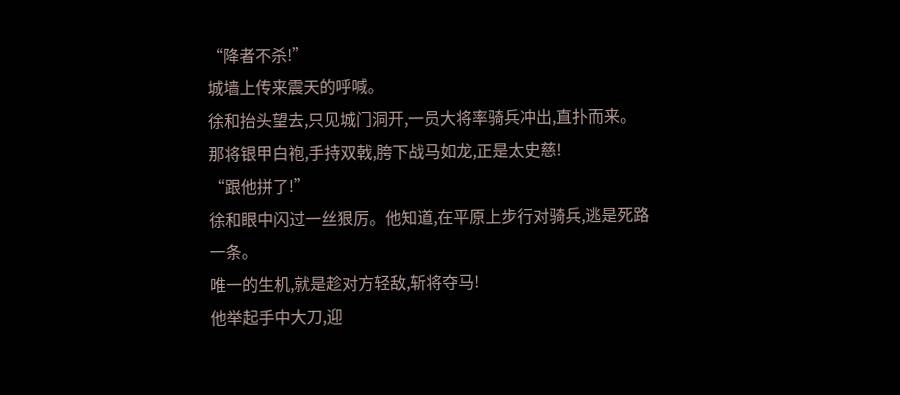“降者不杀!”
城墙上传来震天的呼喊。
徐和抬头望去,只见城门洞开,一员大将率骑兵冲出,直扑而来。
那将银甲白袍,手持双戟,胯下战马如龙,正是太史慈!
“跟他拼了!”
徐和眼中闪过一丝狠厉。他知道,在平原上步行对骑兵,逃是死路一条。
唯一的生机,就是趁对方轻敌,斩将夺马!
他举起手中大刀,迎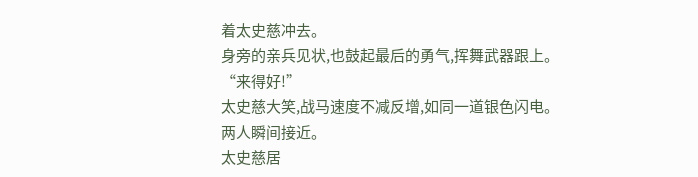着太史慈冲去。
身旁的亲兵见状,也鼓起最后的勇气,挥舞武器跟上。
“来得好!”
太史慈大笑,战马速度不减反增,如同一道银色闪电。
两人瞬间接近。
太史慈居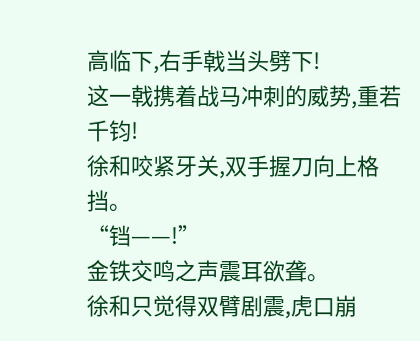高临下,右手戟当头劈下!
这一戟携着战马冲刺的威势,重若千钧!
徐和咬紧牙关,双手握刀向上格挡。
“铛——!”
金铁交鸣之声震耳欲聋。
徐和只觉得双臂剧震,虎口崩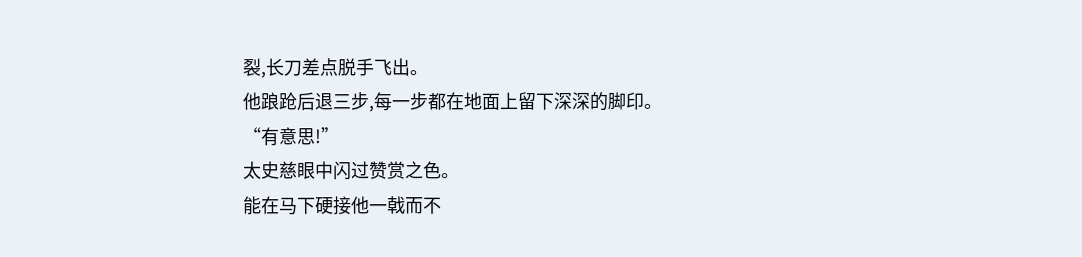裂,长刀差点脱手飞出。
他踉跄后退三步,每一步都在地面上留下深深的脚印。
“有意思!”
太史慈眼中闪过赞赏之色。
能在马下硬接他一戟而不